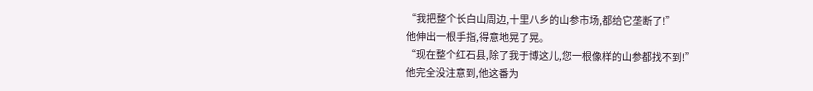“我把整个长白山周边,十里八乡的山参市场,都给它垄断了!”
他伸出一根手指,得意地晃了晃。
“现在整个红石县,除了我于博这儿,您一根像样的山参都找不到!”
他完全没注意到,他这番为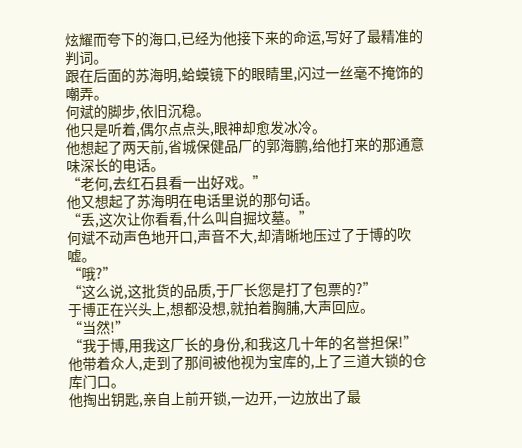炫耀而夸下的海口,已经为他接下来的命运,写好了最精准的判词。
跟在后面的苏海明,蛤蟆镜下的眼睛里,闪过一丝毫不掩饰的嘲弄。
何斌的脚步,依旧沉稳。
他只是听着,偶尔点点头,眼神却愈发冰冷。
他想起了两天前,省城保健品厂的郭海鹏,给他打来的那通意味深长的电话。
“老何,去红石县看一出好戏。”
他又想起了苏海明在电话里说的那句话。
“丢,这次让你看看,什么叫自掘坟墓。”
何斌不动声色地开口,声音不大,却清晰地压过了于博的吹嘘。
“哦?”
“这么说,这批货的品质,于厂长您是打了包票的?”
于博正在兴头上,想都没想,就拍着胸脯,大声回应。
“当然!”
“我于博,用我这厂长的身份,和我这几十年的名誉担保!”
他带着众人,走到了那间被他视为宝库的,上了三道大锁的仓库门口。
他掏出钥匙,亲自上前开锁,一边开,一边放出了最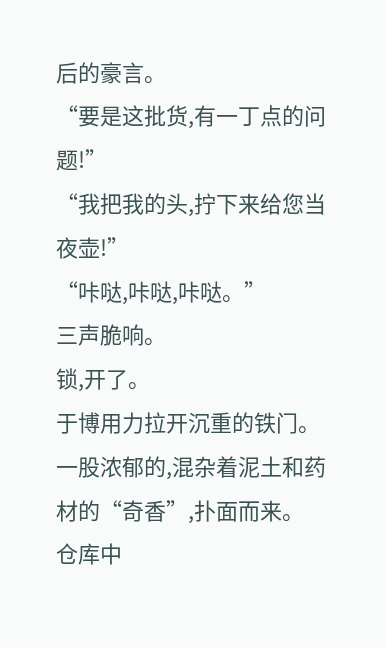后的豪言。
“要是这批货,有一丁点的问题!”
“我把我的头,拧下来给您当夜壶!”
“咔哒,咔哒,咔哒。”
三声脆响。
锁,开了。
于博用力拉开沉重的铁门。
一股浓郁的,混杂着泥土和药材的“奇香”,扑面而来。
仓库中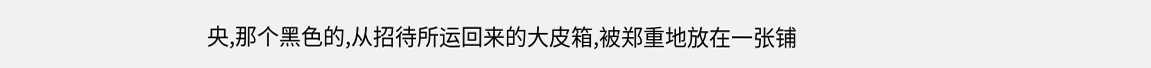央,那个黑色的,从招待所运回来的大皮箱,被郑重地放在一张铺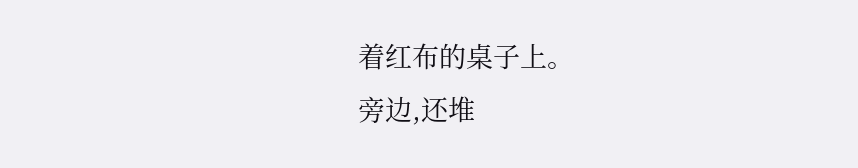着红布的桌子上。
旁边,还堆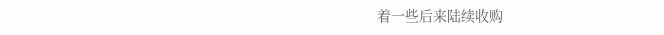着一些后来陆续收购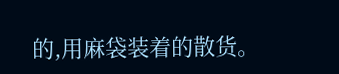的,用麻袋装着的散货。